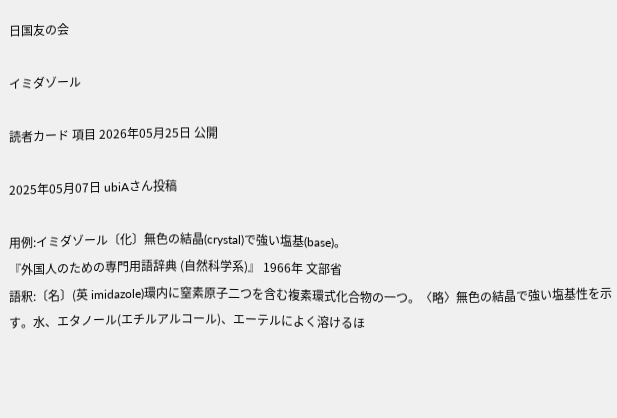日国友の会

イミダゾール

読者カード 項目 2026年05月25日 公開

2025年05月07日 ubiAさん投稿

用例:イミダゾール〔化〕無色の結晶(crystal)で強い塩基(base)。
『外国人のための専門用語辞典 (自然科学系)』 1966年 文部省
語釈:〔名〕(英 imidazole)環内に窒素原子二つを含む複素環式化合物の一つ。〈略〉無色の結晶で強い塩基性を示す。水、エタノール(エチルアルコール)、エーテルによく溶けるほ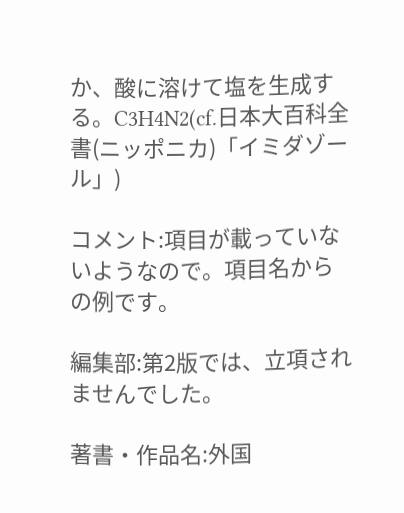か、酸に溶けて塩を生成する。C3H4N2(cf.日本大百科全書(ニッポニカ)「イミダゾール」)

コメント:項目が載っていないようなので。項目名からの例です。

編集部:第2版では、立項されませんでした。

著書・作品名:外国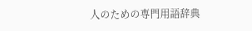人のための専門用語辞典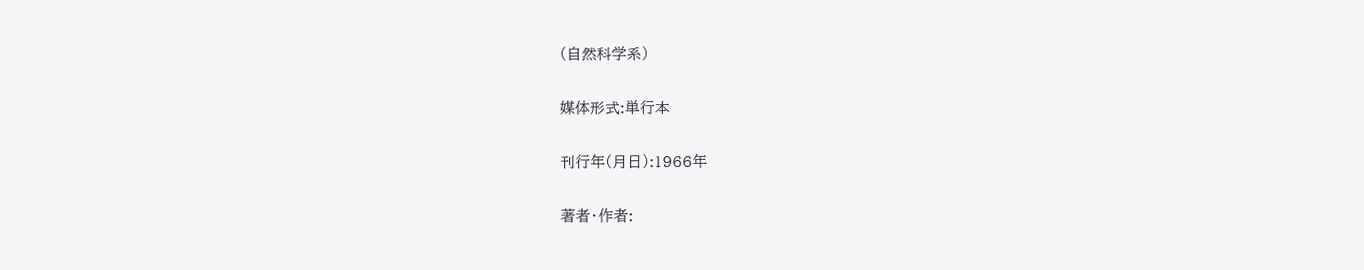(自然科学系)

媒体形式:単行本

刊行年(月日):1966年

著者・作者: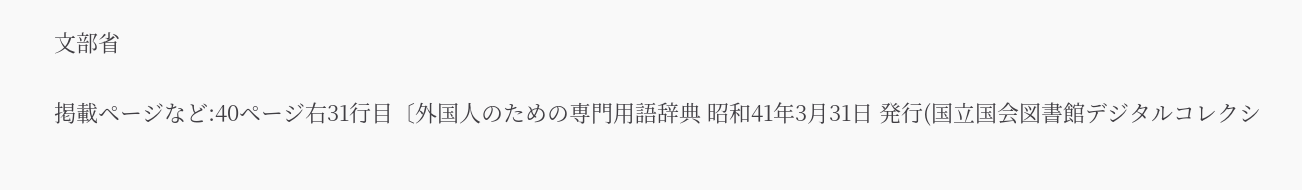文部省

掲載ページなど:40ページ右31行目〔外国人のための専門用語辞典 昭和41年3月31日 発行(国立国会図書館デジタルコレクシ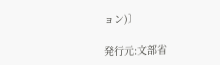ョン)〕

発行元:文部省